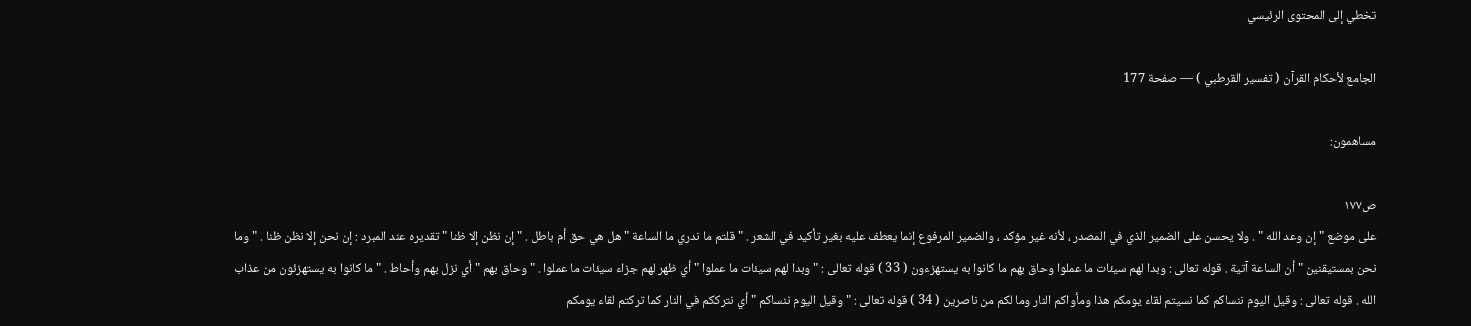تخطي إلى المحتوى الرئيسي

الجامع لأحكام القرآن ( تفسير القرطبي ) — صفحة 177

مساهمون:

ص١٧٧
على موضع " إن وعد الله " . ولا يحسن على الضمير الذي في المصدر ، لأنه غير مؤكد ، والضمير المرفوع إنما يعطف عليه بغير تأكيد في الشعر . " قلتم ما ندري ما الساعة " هل هي حق أم باطل . " إن نظن إلا ظنا " تقديره عند المبرد : إن نحن إلا نظن ظنا . " وما نحن بمستيقنين " أن الساعة آتية . قوله تعالى : وبدا لهم سيئات ما عملوا وحاق بهم ما كانوا به يستهزءون ( 33 ) قوله تعالى : " وبدا لهم سيئات ما عملوا " أي ظهر لهم جزاء سيئات ما عملوا . " وحاق بهم " أي نزل بهم وأحاط . " ما كانوا به يستهزئون من عذاب الله . قوله تعالى : وقيل اليوم ننساكم كما نسيتم لقاء يومكم هذا ومأواكم النار وما لكم من ناصرين ( 34 ) قوله تعالى : " وقيل اليوم ننساكم " أي نترككم في النار كما تركتم لقاء يومكم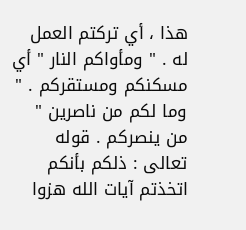هذا ، أي تركتم العمل له . " ومأواكم النار " أي مسكنكم ومستقركم . " وما لكم من ناصرين " من ينصركم . قوله تعالى : ذلكم بأنكم اتخذتم آيات الله هزوا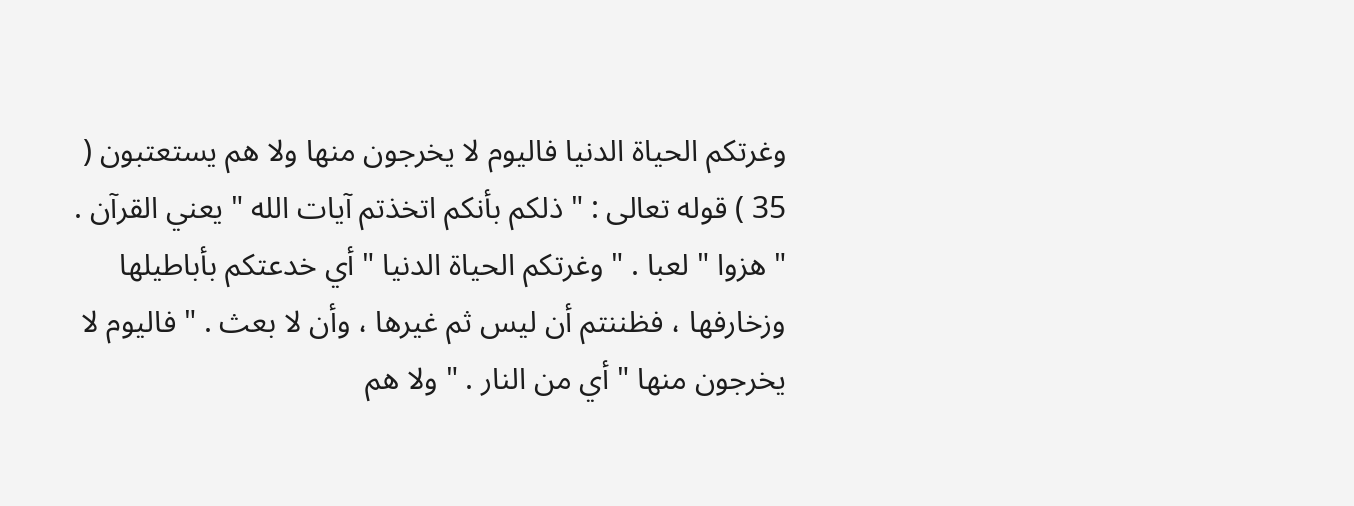وغرتكم الحياة الدنيا فاليوم لا يخرجون منها ولا هم يستعتبون ( 35 ) قوله تعالى : " ذلكم بأنكم اتخذتم آيات الله " يعني القرآن . " هزوا " لعبا . " وغرتكم الحياة الدنيا " أي خدعتكم بأباطيلها وزخارفها ، فظننتم أن ليس ثم غيرها ، وأن لا بعث . " فاليوم لا يخرجون منها " أي من النار . " ولا هم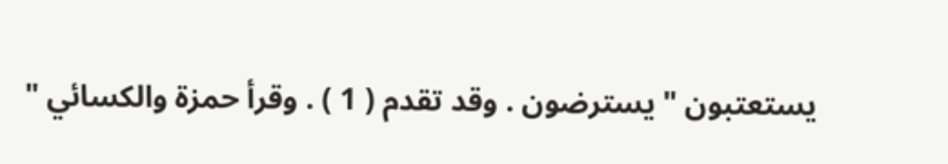يستعتبون " يسترضون . وقد تقدم ( 1 ) . وقرأ حمزة والكسائي "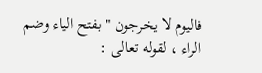فاليوم لا يخرجون " بفتح الياء وضم الراء ، لقوله تعالى :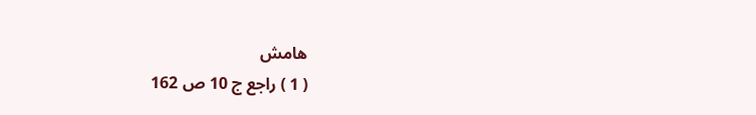هامش
( 1 ) راجع ج 10 ص 162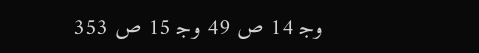وج‍ 14 ص 49 وج‍ 15 ص 353